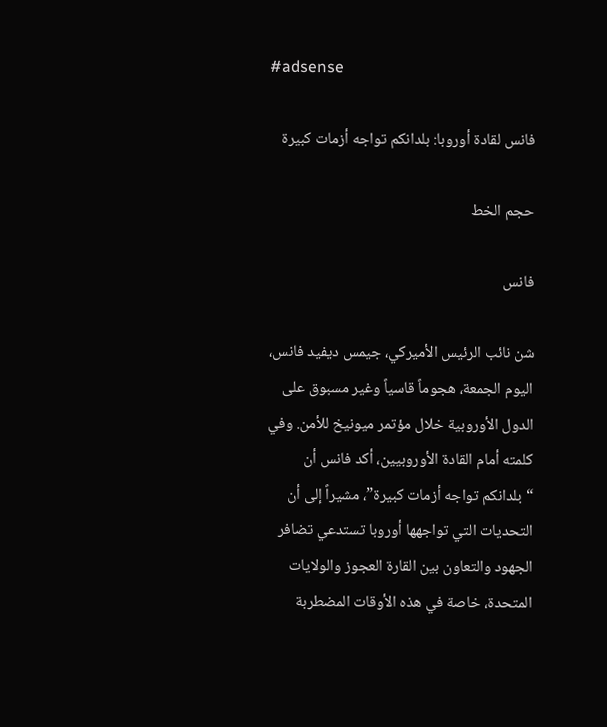#adsense

فانس لقادة أوروبا: بلدانكم تواجه أزمات كبيرة

حجم الخط

فانس

شن نائب الرئيس الأميركي، جيمس ديفيد فانس، اليوم الجمعة، هجوماً قاسياً وغير مسبوق على الدول الأوروبية خلال مؤتمر ميونيخ للأمن. وفي كلمته أمام القادة الأوروبيين، أكد فانس أن “بلدانكم تواجه أزمات كبيرة”، مشيراً إلى أن التحديات التي تواجهها أوروبا تستدعي تضافر الجهود والتعاون بين القارة العجوز والولايات المتحدة، خاصة في هذه الأوقات المضطربة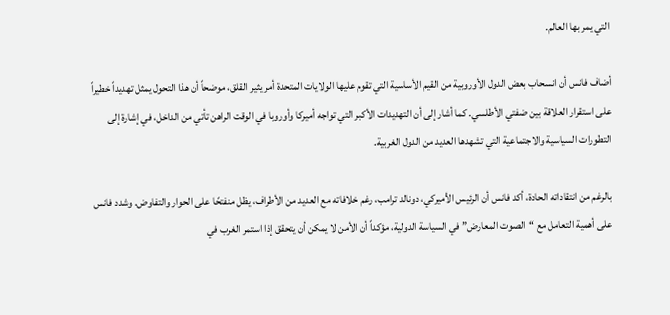التي يمر بها العالم.

أضاف فانس أن انسحاب بعض الدول الأوروبية من القيم الأساسية التي تقوم عليها الولايات المتحدة أمر يثير القلق، موضحاً أن هذا التحول يمثل تهديداً خطيراً على استقرار العلاقة بين ضفتي الأطلسي. كما أشار إلى أن التهديدات الأكبر التي تواجه أميركا وأوروبا في الوقت الراهن تأتي من الداخل، في إشارة إلى التطورات السياسية والاجتماعية التي تشهدها العديد من الدول الغربية.

بالرغم من انتقاداته الحادة، أكد فانس أن الرئيس الأميركي، دونالد ترامب، رغم خلافاته مع العديد من الأطراف، يظل منفتحًا على الحوار والتفاوض. وشدد فانس على أهمية التعامل مع “الصوت المعارض” في السياسة الدولية، مؤكداً أن الأمن لا يمكن أن يتحقق إذا استمر الغرب في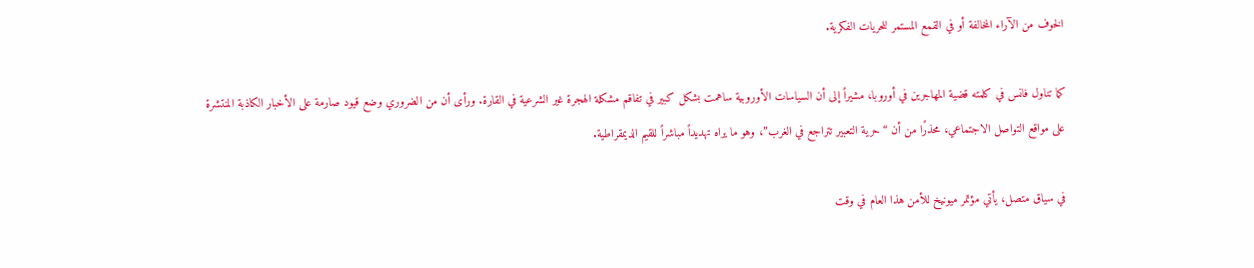الخوف من الآراء المخالفة أو في القمع المستمر للحريات الفكرية.

كما تناول فانس في كلمته قضية المهاجرين في أوروبا، مشيراً إلى أن السياسات الأوروبية ساهمت بشكل كبير في تفاقم مشكلة الهجرة غير الشرعية في القارة. ورأى أن من الضروري وضع قيود صارمة على الأخبار الكاذبة المنتشرة على مواقع التواصل الاجتماعي، محذرًا من أن “حرية التعبير تتراجع في الغرب”، وهو ما يراه تهديداً مباشراً للقيم الديمقراطية.

في سياق متصل، يأتي مؤتمر ميونيخ للأمن هذا العام في وقت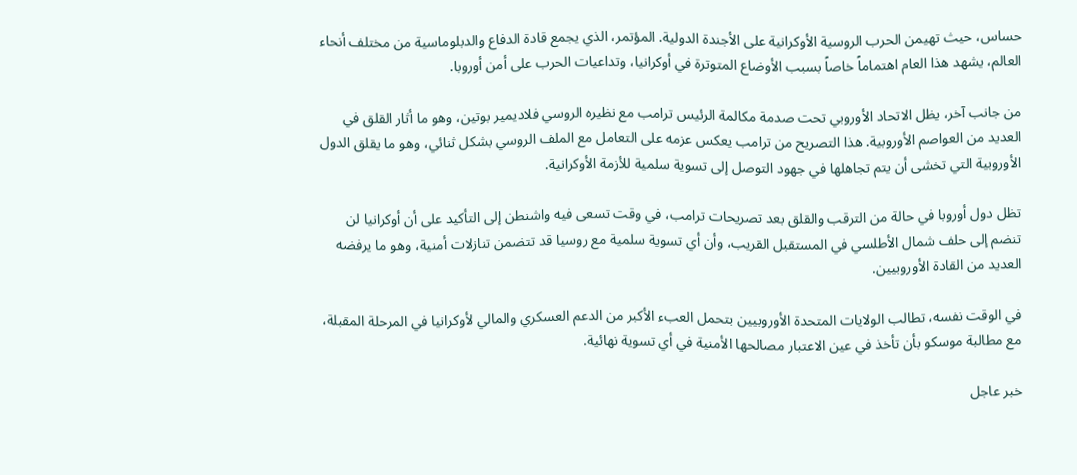حساس، حيث تهيمن الحرب الروسية الأوكرانية على الأجندة الدولية. المؤتمر، الذي يجمع قادة الدفاع والدبلوماسية من مختلف أنحاء العالم، يشهد هذا العام اهتماماً خاصاً بسبب الأوضاع المتوترة في أوكرانيا، وتداعيات الحرب على أمن أوروبا.

من جانب آخر، يظل الاتحاد الأوروبي تحت صدمة مكالمة الرئيس ترامب مع نظيره الروسي فلاديمير بوتين، وهو ما أثار القلق في العديد من العواصم الأوروبية. هذا التصريح من ترامب يعكس عزمه على التعامل مع الملف الروسي بشكل ثنائي، وهو ما يقلق الدول الأوروبية التي تخشى أن يتم تجاهلها في جهود التوصل إلى تسوية سلمية للأزمة الأوكرانية.

تظل دول أوروبا في حالة من الترقب والقلق بعد تصريحات ترامب، في وقت تسعى فيه واشنطن إلى التأكيد على أن أوكرانيا لن تنضم إلى حلف شمال الأطلسي في المستقبل القريب، وأن أي تسوية سلمية مع روسيا قد تتضمن تنازلات أمنية، وهو ما يرفضه العديد من القادة الأوروبيين.

في الوقت نفسه، تطالب الولايات المتحدة الأوروبيين بتحمل العبء الأكبر من الدعم العسكري والمالي لأوكرانيا في المرحلة المقبلة، مع مطالبة موسكو بأن تأخذ في عين الاعتبار مصالحها الأمنية في أي تسوية نهائية.

خبر عاجل